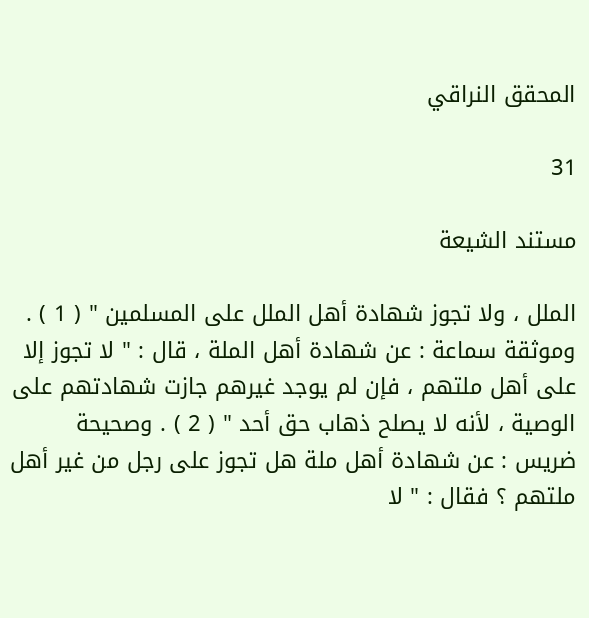المحقق النراقي

31

مستند الشيعة

الملل ، ولا تجوز شهادة أهل الملل على المسلمين " ( 1 ) . وموثقة سماعة : عن شهادة أهل الملة ، قال : " لا تجوز إلا على أهل ملتهم ، فإن لم يوجد غيرهم جازت شهادتهم على الوصية ، لأنه لا يصلح ذهاب حق أحد " ( 2 ) . وصحيحة ضريس : عن شهادة أهل ملة هل تجوز على رجل من غير أهل ملتهم ؟ فقال : " لا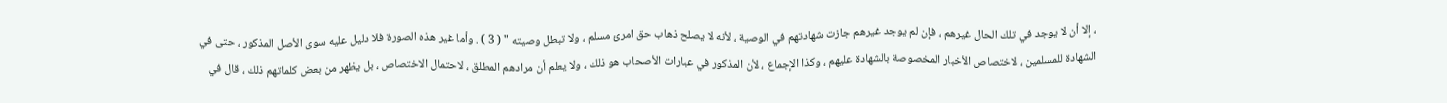، إلا أن لا يوجد في تلك الحال غيرهم ، فإن لم يوجد غيرهم جازت شهادتهم في الوصية ، لأنه لا يصلح ذهاب حق امرئ مسلم ، ولا تبطل وصيته " ( 3 ) . وأما غير هذه الصورة فلا دليل عليه سوى الأصل المذكور ، حتى في الشهادة للمسلمين ، لاختصاص الأخبار المخصوصة بالشهادة عليهم ، وكذا الإجماع ، لأن المذكور في عبارات الأصحاب هو ذلك ، ولا يعلم أن مرادهم المطلق ، لاحتمال الاختصاص ، بل يظهر من بعض كلماتهم ذلك ، قال في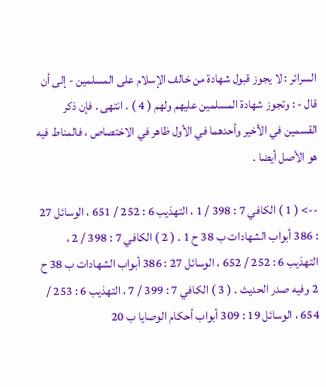السرائر : لا يجوز قبول شهادة من خالف الإسلام على المسلمين - إلى أن قال - : وتجوز شهادة المسلمين عليهم ولهم ( 4 ) . انتهى . فإن ذكر القسمين في الأخير وأحدهما في الأول ظاهر في الاختصاص ، فالمناط فيه هو الأصل أيضا .

--> ( 1 ) الكافي 7 : 398 / 1 ، التهذيب 6 : 252 / 651 ، الوسائل 27 : 386 أبواب الشهادات ب 38 ح 1 . ( 2 ) الكافي 7 : 398 / 2 ، التهذيب 6 : 252 / 652 ، الوسائل 27 : 386 أبواب الشهادات ب 38 ح 2 وفيه صدر الحديث . ( 3 ) الكافي 7 : 399 / 7 ، التهذيب 6 : 253 / 654 ، الوسائل 19 : 309 أبواب أحكام الوصايا ب 20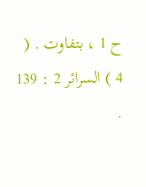ح 1 ، بتفاوت . ( 4 ) السرائر 2 : 139 .